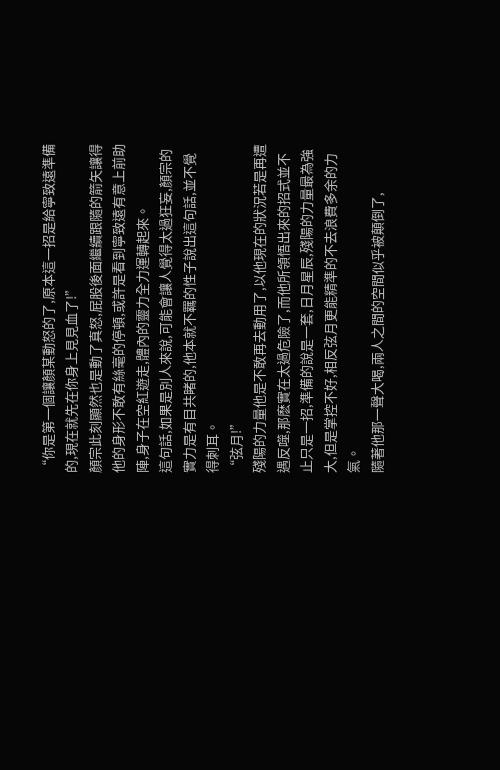“你是第一個讓顏某動怒的了,原本這一招是給寧致遠準備的,現在就先在你身上見見血了!”
顏宗此刻顯然也是動了真怒,屁股後面繼續跟隨的箭矢讓得他的身形不敢有絲毫的停頓,或許是看到寧致遠有意上前助陣,身子在空紅遊走,體內的靈力全力運轉起來。
這句話,如果是別人來說,可能會讓人覺得太過狂妄,顏宗的實力是有目共睹的,他本就不羈的性子說出這句話,並不覺得刺耳。
“弦月!”
殘陽的力量他是不敢再去動用了,以他現在的狀況若是再遭遇反噬,那麽實在太過危險了,而他所領悟出來的招式並不止只是一招,準備的說是一套,日月星辰,殘陽的力量最為強大,但是掌控不好,相反弦月更能精準的不去浪費多余的力氣。
隨著他那一聲大喝,兩人之間的空間似乎被顛倒了,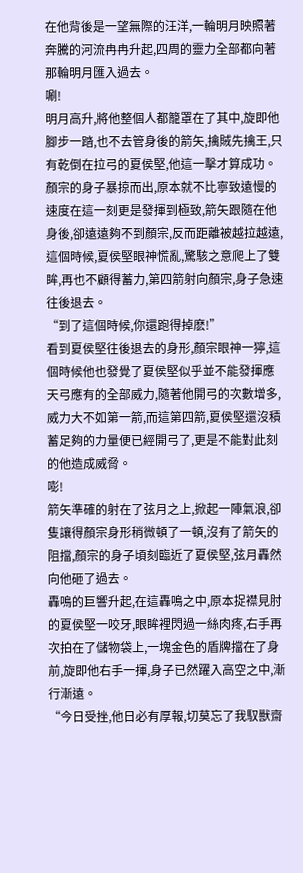在他背後是一望無際的汪洋,一輪明月映照著奔騰的河流冉冉升起,四周的靈力全部都向著那輪明月匯入過去。
唰!
明月高升,將他整個人都籠罩在了其中,旋即他腳步一踏,也不去管身後的箭矢,擒賊先擒王,只有乾倒在拉弓的夏侯堅,他這一擊才算成功。
顏宗的身子暴掠而出,原本就不比寧致遠慢的速度在這一刻更是發揮到極致,箭矢跟隨在他身後,卻遠遠夠不到顏宗,反而距離被越拉越遠,這個時候,夏侯堅眼神慌亂,驚駭之意爬上了雙眸,再也不顧得蓄力,第四箭射向顏宗,身子急速往後退去。
“到了這個時候,你還跑得掉麽!”
看到夏侯堅往後退去的身形,顏宗眼神一獰,這個時候他也發覺了夏侯堅似乎並不能發揮應天弓應有的全部威力,隨著他開弓的次數增多,威力大不如第一箭,而這第四箭,夏侯堅還沒積蓄足夠的力量便已經開弓了,更是不能對此刻的他造成威脅。
嘭!
箭矢準確的射在了弦月之上,掀起一陣氣浪,卻隻讓得顏宗身形稍微頓了一頓,沒有了箭矢的阻擋,顏宗的身子頃刻臨近了夏侯堅,弦月轟然向他砸了過去。
轟鳴的巨響升起,在這轟鳴之中,原本捉襟見肘的夏侯堅一咬牙,眼眸裡閃過一絲肉疼,右手再次拍在了儲物袋上,一塊金色的盾牌擋在了身前,旋即他右手一揮,身子已然躍入高空之中,漸行漸遠。
“今日受挫,他日必有厚報,切莫忘了我馭獸齋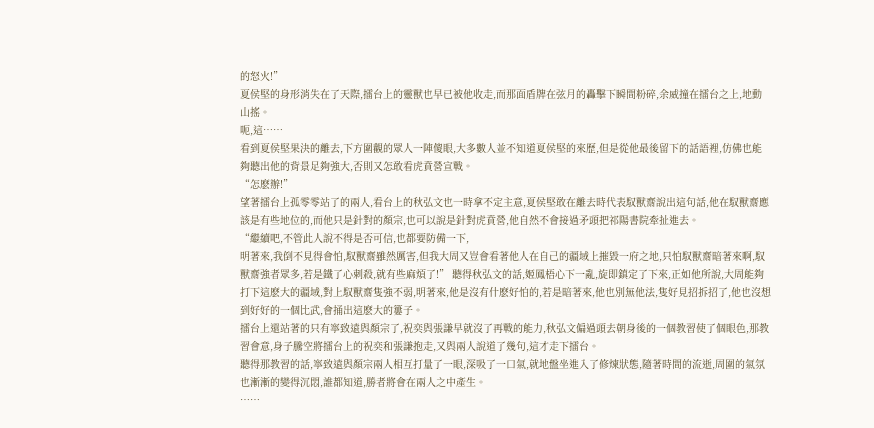的怒火!”
夏侯堅的身形消失在了天際,擂台上的靈獸也早已被他收走,而那面盾牌在弦月的轟擊下瞬間粉碎,余威撞在擂台之上,地動山搖。
呃,這……
看到夏侯堅果決的離去,下方圍觀的眾人一陣傻眼,大多數人並不知道夏侯堅的來歷,但是從他最後留下的話語裡,仿佛也能夠聽出他的背景足夠強大,否則又怎敢看虎賁營宣戰。
“怎麽辦!”
望著擂台上孤零零站了的兩人,看台上的秋弘文也一時拿不定主意,夏侯堅敢在離去時代表馭獸齋說出這句話,他在馭獸齋應該是有些地位的,而他只是針對的顏宗,也可以說是針對虎賁營,他自然不會接過矛頭把祁陽書院牽扯進去。
“繼續吧,不管此人說不得是否可信,也都要防備一下,
明著來,我倒不見得會怕,馭獸齋雖然厲害,但我大周又豈會看著他人在自己的疆域上摧毀一府之地,只怕馭獸齋暗著來啊,馭獸齋強者眾多,若是鐵了心刺殺,就有些麻煩了!” 聽得秋弘文的話,姬鳳梧心下一亂,旋即鎮定了下來,正如他所說,大周能夠打下這麽大的疆域,對上馭獸齋隻強不弱,明著來,他是沒有什麽好怕的,若是暗著來,他也別無他法,隻好見招拆招了,他也沒想到好好的一個比武,會捅出這麽大的簍子。
擂台上還站著的只有寧致遠與顏宗了,祝奕與張謙早就沒了再戰的能力,秋弘文偏過頭去朝身後的一個教習使了個眼色,那教習會意,身子騰空將擂台上的祝奕和張謙抱走,又與兩人說道了幾句,這才走下擂台。
聽得那教習的話,寧致遠與顏宗兩人相互打量了一眼,深吸了一口氣,就地盤坐進入了修煉狀態,隨著時間的流逝,周圍的氣氛也漸漸的變得沉悶,誰都知道,勝者將會在兩人之中產生。
……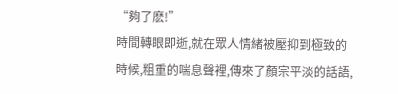“夠了麽!”
時間轉眼即逝,就在眾人情緒被壓抑到極致的時候,粗重的喘息聲裡,傳來了顏宗平淡的話語,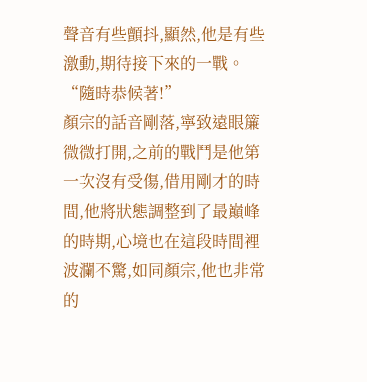聲音有些顫抖,顯然,他是有些激動,期待接下來的一戰。
“隨時恭候著!”
顏宗的話音剛落,寧致遠眼簾微微打開,之前的戰鬥是他第一次沒有受傷,借用剛才的時間,他將狀態調整到了最巔峰的時期,心境也在這段時間裡波瀾不驚,如同顏宗,他也非常的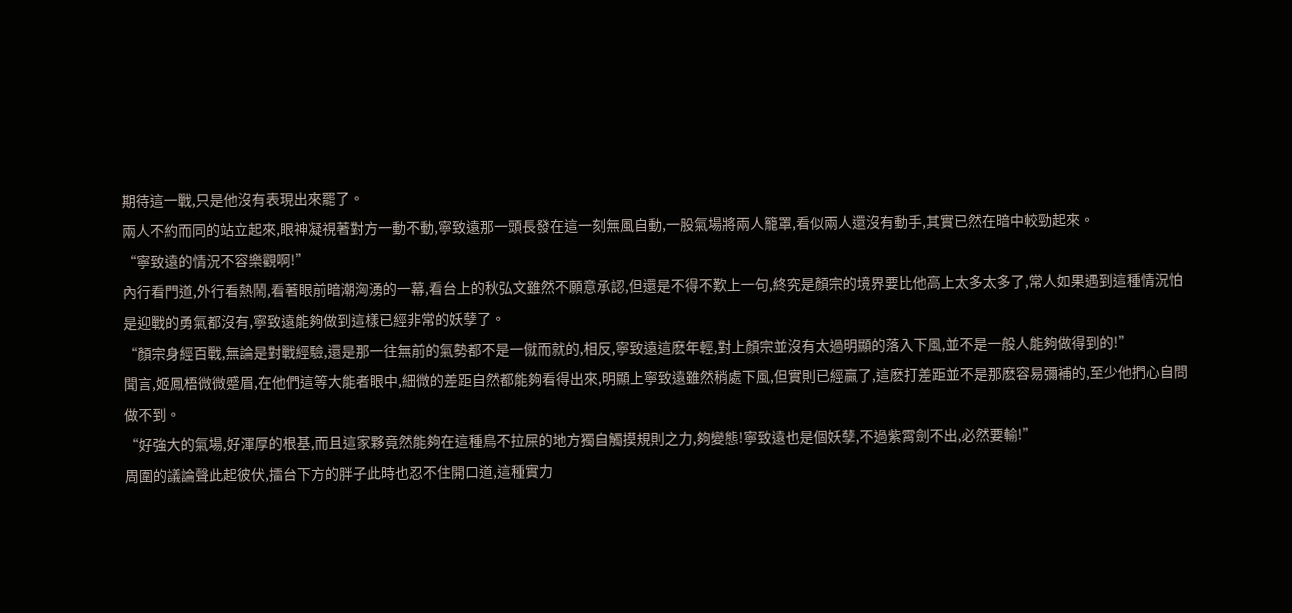期待這一戰,只是他沒有表現出來罷了。
兩人不約而同的站立起來,眼神凝視著對方一動不動,寧致遠那一頭長發在這一刻無風自動,一股氣場將兩人籠罩,看似兩人還沒有動手,其實已然在暗中較勁起來。
“寧致遠的情況不容樂觀啊!”
內行看門道,外行看熱鬧,看著眼前暗潮洶湧的一幕,看台上的秋弘文雖然不願意承認,但還是不得不歎上一句,終究是顏宗的境界要比他高上太多太多了,常人如果遇到這種情況怕是迎戰的勇氣都沒有,寧致遠能夠做到這樣已經非常的妖孽了。
“顏宗身經百戰,無論是對戰經驗,還是那一往無前的氣勢都不是一僦而就的,相反,寧致遠這麽年輕,對上顏宗並沒有太過明顯的落入下風,並不是一般人能夠做得到的!”
聞言,姬鳳梧微微蹙眉,在他們這等大能者眼中,細微的差距自然都能夠看得出來,明顯上寧致遠雖然稍處下風,但實則已經贏了,這麽打差距並不是那麽容易彌補的,至少他捫心自問做不到。
“好強大的氣場,好渾厚的根基,而且這家夥竟然能夠在這種鳥不拉屎的地方獨自觸摸規則之力,夠變態!寧致遠也是個妖孽,不過紫霄劍不出,必然要輸!”
周圍的議論聲此起彼伏,擂台下方的胖子此時也忍不住開口道,這種實力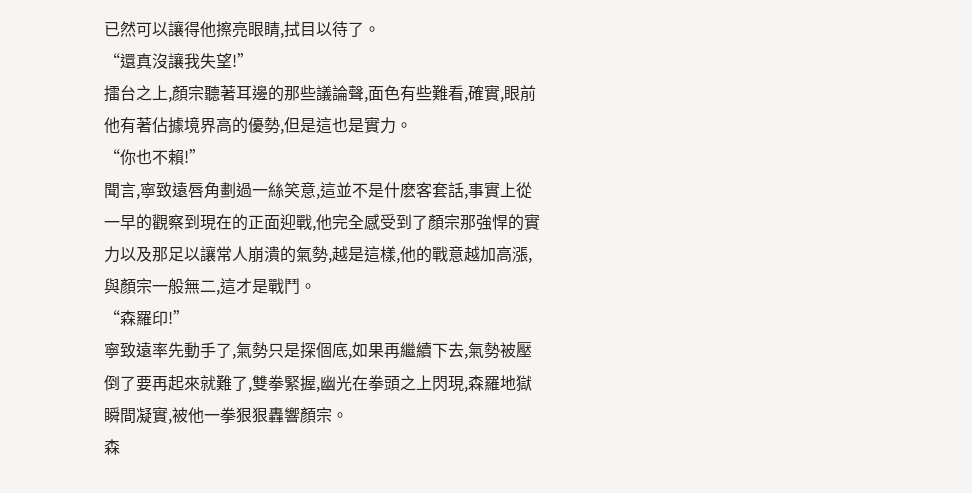已然可以讓得他擦亮眼睛,拭目以待了。
“還真沒讓我失望!”
擂台之上,顏宗聽著耳邊的那些議論聲,面色有些難看,確實,眼前他有著佔據境界高的優勢,但是這也是實力。
“你也不賴!”
聞言,寧致遠唇角劃過一絲笑意,這並不是什麽客套話,事實上從一早的觀察到現在的正面迎戰,他完全感受到了顏宗那強悍的實力以及那足以讓常人崩潰的氣勢,越是這樣,他的戰意越加高漲,與顏宗一般無二,這才是戰鬥。
“森羅印!”
寧致遠率先動手了,氣勢只是探個底,如果再繼續下去,氣勢被壓倒了要再起來就難了,雙拳緊握,幽光在拳頭之上閃現,森羅地獄瞬間凝實,被他一拳狠狠轟響顏宗。
森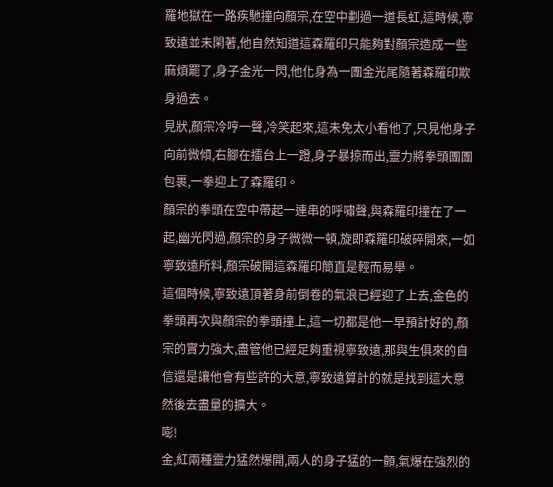羅地獄在一路疾馳撞向顏宗,在空中劃過一道長虹,這時候,寧致遠並未閑著,他自然知道這森羅印只能夠對顏宗造成一些麻煩罷了,身子金光一閃,他化身為一團金光尾隨著森羅印欺身過去。
見狀,顏宗冷哼一聲,冷笑起來,這未免太小看他了,只見他身子向前微傾,右腳在擂台上一蹬,身子暴掠而出,靈力將拳頭團團包裹,一拳迎上了森羅印。
顏宗的拳頭在空中帶起一連串的呼嘯聲,與森羅印撞在了一起,幽光閃過,顏宗的身子微微一頓,旋即森羅印破碎開來,一如寧致遠所料,顏宗破開這森羅印簡直是輕而易舉。
這個時候,寧致遠頂著身前倒卷的氣浪已經迎了上去,金色的拳頭再次與顏宗的拳頭撞上,這一切都是他一早預計好的,顏宗的實力強大,盡管他已經足夠重視寧致遠,那與生俱來的自信還是讓他會有些許的大意,寧致遠算計的就是找到這大意然後去盡量的擴大。
嘭!
金,紅兩種靈力猛然爆開,兩人的身子猛的一顫,氣爆在強烈的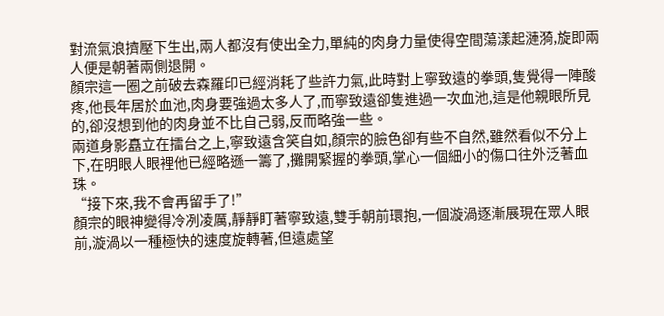對流氣浪擠壓下生出,兩人都沒有使出全力,單純的肉身力量使得空間蕩漾起漣漪,旋即兩人便是朝著兩側退開。
顏宗這一圈之前破去森羅印已經消耗了些許力氣,此時對上寧致遠的拳頭,隻覺得一陣酸疼,他長年居於血池,肉身要強過太多人了,而寧致遠卻隻進過一次血池,這是他親眼所見的,卻沒想到他的肉身並不比自己弱,反而略強一些。
兩道身影矗立在擂台之上,寧致遠含笑自如,顏宗的臉色卻有些不自然,雖然看似不分上下,在明眼人眼裡他已經略遜一籌了,攤開緊握的拳頭,掌心一個細小的傷口往外泛著血珠。
“接下來,我不會再留手了!”
顏宗的眼神變得冷冽凌厲,靜靜盯著寧致遠,雙手朝前環抱,一個漩渦逐漸展現在眾人眼前,漩渦以一種極快的速度旋轉著,但遠處望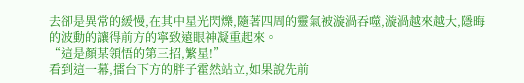去卻是異常的緩慢,在其中星光閃爍,隨著四周的靈氣被漩渦吞噬,漩渦越來越大,隱晦的波動的讓得前方的寧致遠眼神凝重起來。
“這是顏某領悟的第三招,繁星!”
看到這一幕,擂台下方的胖子霍然站立,如果說先前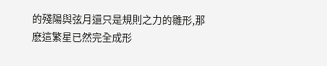的殘陽與弦月還只是規則之力的雛形,那麽這繁星已然完全成形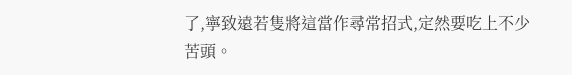了,寧致遠若隻將這當作尋常招式,定然要吃上不少苦頭。